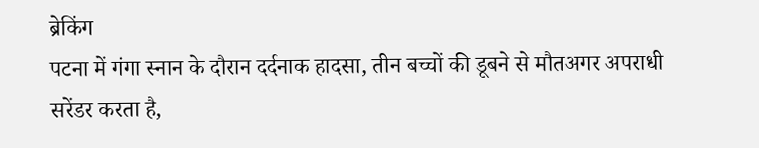ब्रेकिंग
पटना में गंगा स्नान के दौरान दर्दनाक हादसा, तीन बच्चों की डूबने से मौतअगर अपराधी सरेंडर करता है,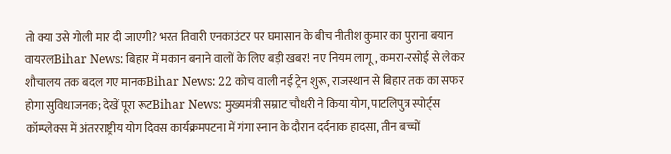तो क्या उसे गोली मार दी जाएगी? भरत तिवारी एनकाउंटर पर घमासान के बीच नीतीश कुमार का पुराना बयान वायरलBihar News: बिहार में मकान बनाने वालों के लिए बड़ी खबर! नए नियम लागू, कमरा-रसोई से लेकर शौचालय तक बदल गए मानकBihar News: 22 कोच वाली नई ट्रेन शुरू, राजस्थान से बिहार तक का सफर होगा सुविधाजनक; देखें पूरा रूटBihar News: मुख्यमंत्री सम्राट चौधरी ने किया योग, पाटलिपुत्र स्पोर्ट्स कॉम्प्लेक्स में अंतरराष्ट्रीय योग दिवस कार्यक्रमपटना में गंगा स्नान के दौरान दर्दनाक हादसा, तीन बच्चों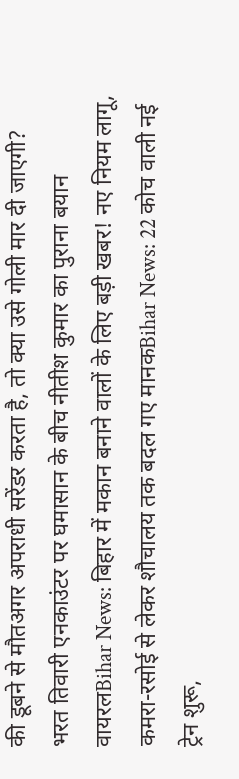की डूबने से मौतअगर अपराधी सरेंडर करता है, तो क्या उसे गोली मार दी जाएगी? भरत तिवारी एनकाउंटर पर घमासान के बीच नीतीश कुमार का पुराना बयान वायरलBihar News: बिहार में मकान बनाने वालों के लिए बड़ी खबर! नए नियम लागू, कमरा-रसोई से लेकर शौचालय तक बदल गए मानकBihar News: 22 कोच वाली नई ट्रेन शुरू,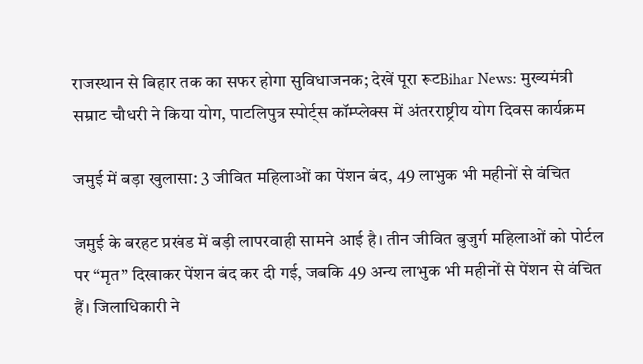राजस्थान से बिहार तक का सफर होगा सुविधाजनक; देखें पूरा रूटBihar News: मुख्यमंत्री सम्राट चौधरी ने किया योग, पाटलिपुत्र स्पोर्ट्स कॉम्प्लेक्स में अंतरराष्ट्रीय योग दिवस कार्यक्रम

जमुई में बड़ा खुलासा: 3 जीवित महिलाओं का पेंशन बंद, 49 लाभुक भी महीनों से वंचित

जमुई के बरहट प्रखंड में बड़ी लापरवाही सामने आई है। तीन जीवित बुजुर्ग महिलाओं को पोर्टल पर “मृत” दिखाकर पेंशन बंद कर दी गई, जबकि 49 अन्य लाभुक भी महीनों से पेंशन से वंचित हैं। जिलाधिकारी ने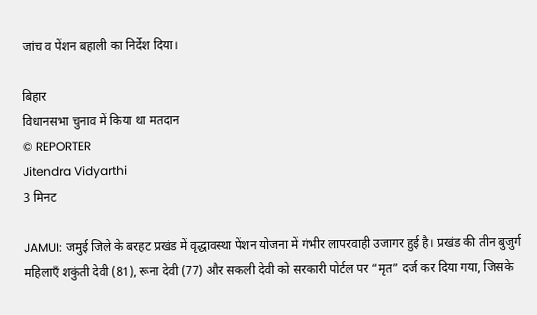जांच व पेंशन बहाली का निर्देश दिया।

बिहार
विधानसभा चुनाव में किया था मतदान
© REPORTER
Jitendra Vidyarthi
3 मिनट

JAMUI: जमुई जिले के बरहट प्रखंड में वृद्धावस्था पेंशन योजना में गंभीर लापरवाही उजागर हुई है। प्रखंड की तीन बुजुर्ग महिलाएँ शकुंती देवी (81), रूना देवी (77) और सकली देवी को सरकारी पोर्टल पर “मृत” दर्ज कर दिया गया, जिसके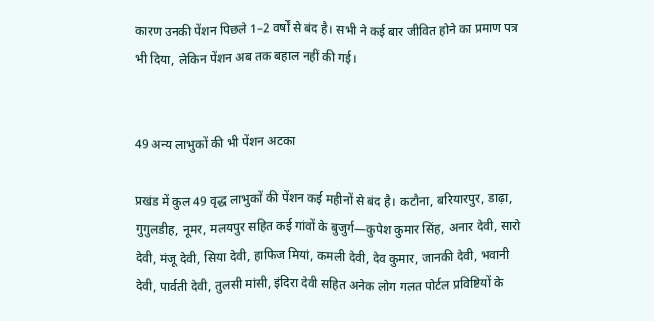कारण उनकी पेंशन पिछले 1–2 वर्षों से बंद है। सभी ने कई बार जीवित होने का प्रमाण पत्र भी दिया, लेकिन पेंशन अब तक बहाल नहीं की गई।


49 अन्य लाभुकों की भी पेंशन अटका

प्रखंड में कुल 49 वृद्ध लाभुकों की पेंशन कई महीनों से बंद है। कटौना, बरियारपुर, डाढ़ा, गुगुलडीह, नूमर, मलयपुर सहित कई गांवों के बुजुर्ग—कुपेश कुमार सिंह, अनार देवी, सारो देवी, मंजू देवी, सिया देवी, हाफिज मियां, कमली देवी, देव कुमार, जानकी देवी, भवानी देवी, पार्वती देवी, तुलसी मांसी, इंदिरा देवी सहित अनेक लोग गलत पोर्टल प्रविष्टियों के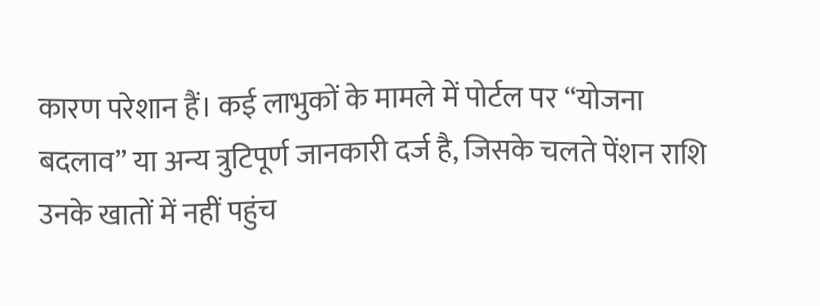कारण परेशान हैं। कई लाभुकों के मामले में पोर्टल पर “योजना बदलाव” या अन्य त्रुटिपूर्ण जानकारी दर्ज है, जिसके चलते पेंशन राशि उनके खातों में नहीं पहुंच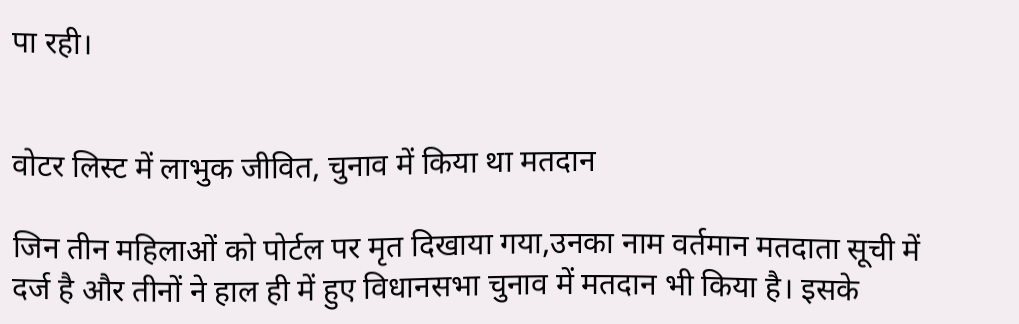पा रही।


वोटर लिस्ट में लाभुक जीवित, चुनाव में किया था मतदान

जिन तीन महिलाओं को पोर्टल पर मृत दिखाया गया,उनका नाम वर्तमान मतदाता सूची में दर्ज है और तीनों ने हाल ही में हुए विधानसभा चुनाव में मतदान भी किया है। इसके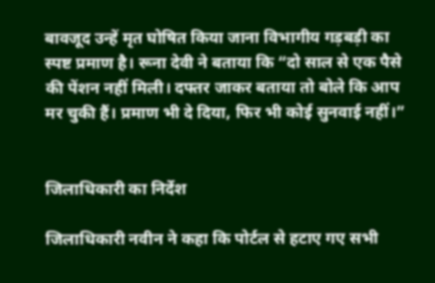बावजूद उन्हें मृत घोषित किया जाना विभागीय गड़बड़ी का स्पष्ट प्रमाण है। रूना देवी ने बताया कि “दो साल से एक पैसे की पेंशन नहीं मिली। दफ्तर जाकर बताया तो बोले कि आप मर चुकी हैं। प्रमाण भी दे दिया, फिर भी कोई सुनवाई नहीं।”


जिलाधिकारी का निर्देश

जिलाधिकारी नवीन ने कहा कि पोर्टल से हटाए गए सभी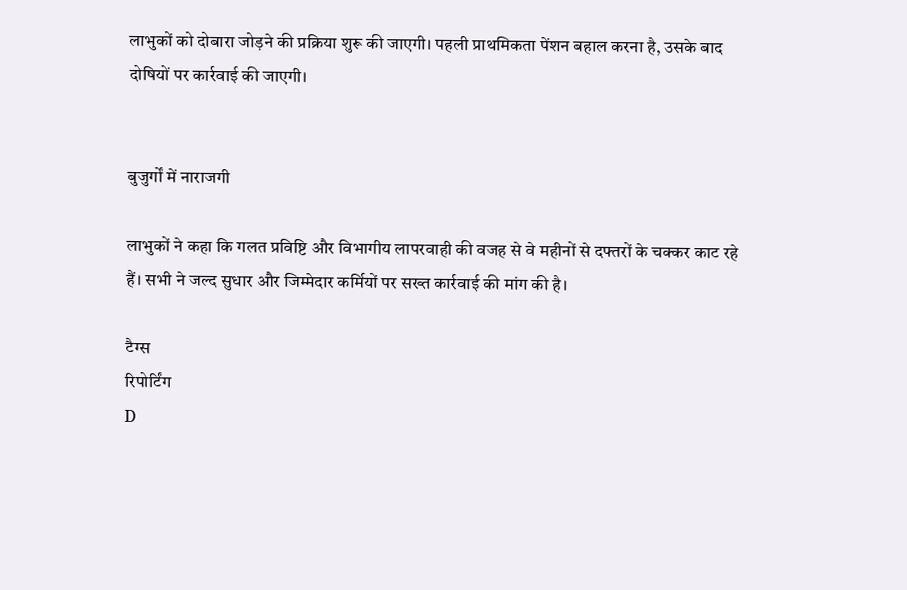लाभुकों को दोबारा जोड़ने की प्रक्रिया शुरू की जाएगी। पहली प्राथमिकता पेंशन बहाल करना है, उसके बाद दोषियों पर कार्रवाई की जाएगी।


बुजुर्गों में नाराजगी

लाभुकों ने कहा कि गलत प्रविष्टि और विभागीय लापरवाही की वजह से वे महीनों से दफ्तरों के चक्कर काट रहे हैं। सभी ने जल्द सुधार और जिम्मेदार कर्मियों पर सख्त कार्रवाई की मांग की है।

टैग्स
रिपोर्टिंग
D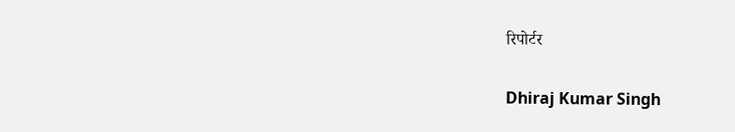रिपोर्टर

Dhiraj Kumar Singh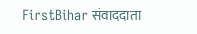FirstBihar संवाददाता